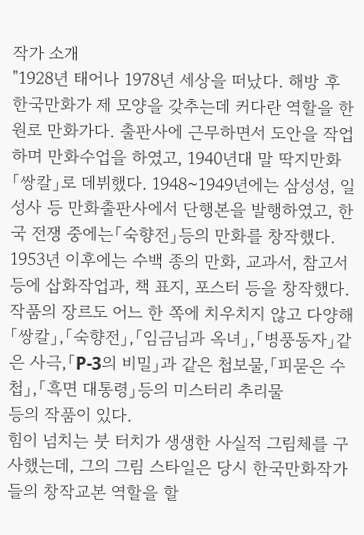작가 소개
"1928년 태어나 1978년 세상을 떠났다. 해방 후 한국만화가 제 모양을 갖추는데 커다란 역할을 한 원로 만화가다. 출판사에 근무하면서 도안을 작업하며 만화수업을 하였고, 1940년대 말 딱지만화「쌍칼」로 데뷔했다. 1948~1949년에는 삼성성, 일성사 등 만화출판사에서 단행본을 발행하였고, 한국 전쟁 중에는「숙향전」등의 만화를 창작했다. 1953년 이후에는 수백 종의 만화, 교과서, 참고서 등에 삽화작업과, 책 표지, 포스터 등을 창작했다. 작품의 장르도 어느 한 쪽에 치우치지 않고 다양해「쌍칼」,「숙향전」,「임금님과 옥녀」,「병풍동자」같은 사극,「P-3의 비밀」과 같은 첩보물,「피묻은 수첩」,「흑면 대통령」등의 미스터리 추리물
등의 작품이 있다.
힘이 넘치는 붓 터치가 생생한 사실적 그림체를 구사했는데, 그의 그림 스타일은 당시 한국만화작가들의 창작교본 역할을 할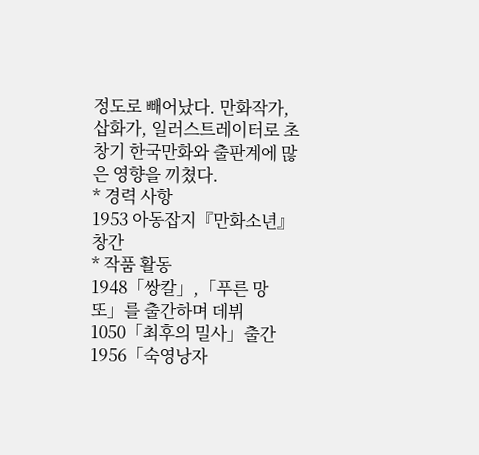정도로 빼어났다. 만화작가, 삽화가, 일러스트레이터로 초창기 한국만화와 출판계에 많은 영향을 끼쳤다.
* 경력 사항
1953 아동잡지『만화소년』창간
* 작품 활동
1948「쌍칼」,「푸른 망또」를 출간하며 데뷔
1050「최후의 밀사」출간
1956「숙영낭자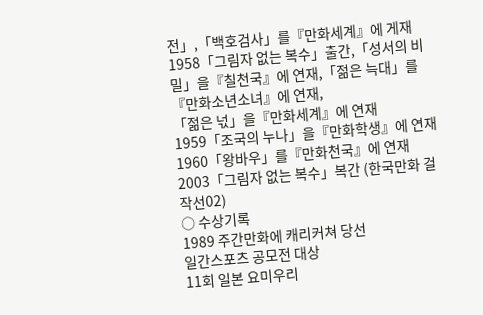전」,「백호검사」를『만화세계』에 게재
1958「그림자 없는 복수」출간,「성서의 비밀」을『칠천국』에 연재,「젊은 늑대」를『만화소년소녀』에 연재,
「젊은 넋」을『만화세계』에 연재
1959「조국의 누나」을『만화학생』에 연재
1960「왕바우」를『만화천국』에 연재
2003「그림자 없는 복수」복간 (한국만화 걸작선02)
○ 수상기록
1989 주간만화에 캐리커쳐 당선
일간스포츠 공모전 대상
11회 일본 요미우리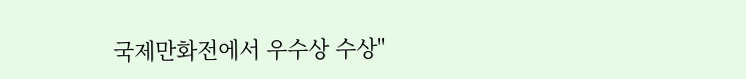국제만화전에서 우수상 수상"